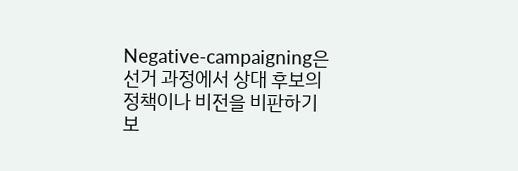Negative-campaigning은 선거 과정에서 상대 후보의 정책이나 비전을 비판하기보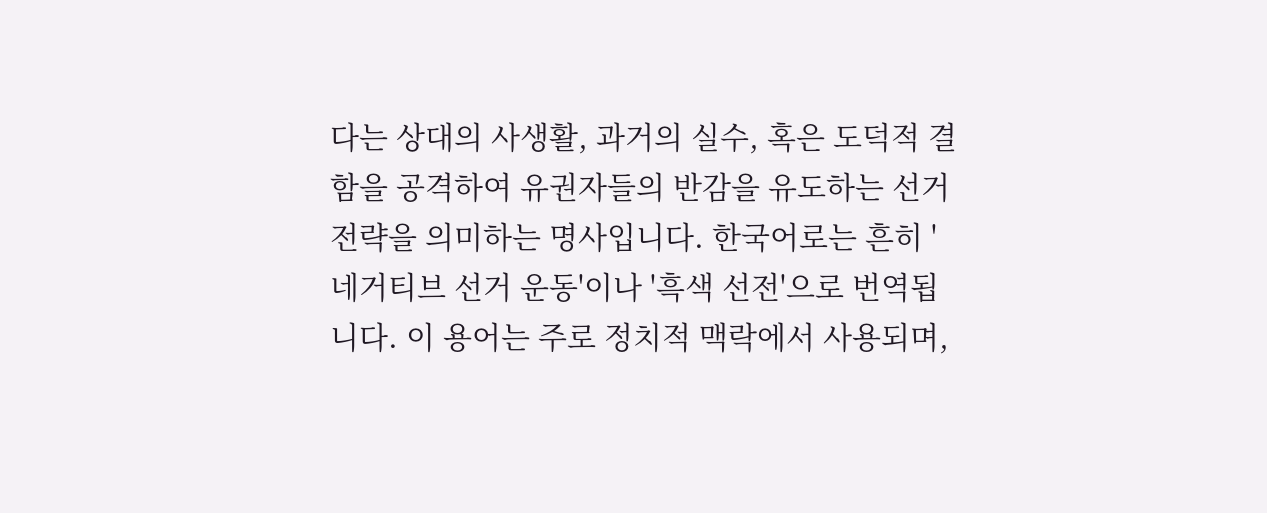다는 상대의 사생활, 과거의 실수, 혹은 도덕적 결함을 공격하여 유권자들의 반감을 유도하는 선거 전략을 의미하는 명사입니다. 한국어로는 흔히 '네거티브 선거 운동'이나 '흑색 선전'으로 번역됩니다. 이 용어는 주로 정치적 맥락에서 사용되며,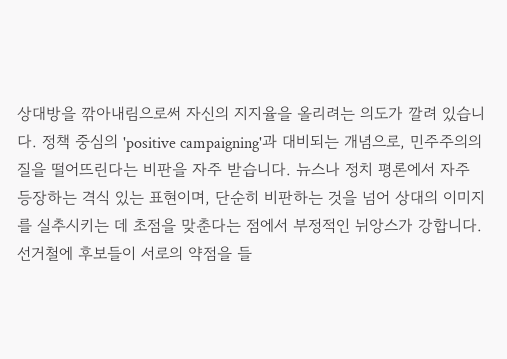상대방을 깎아내림으로써 자신의 지지율을 올리려는 의도가 깔려 있습니다. 정책 중심의 'positive campaigning'과 대비되는 개념으로, 민주주의의 질을 떨어뜨린다는 비판을 자주 받습니다. 뉴스나 정치 평론에서 자주 등장하는 격식 있는 표현이며, 단순히 비판하는 것을 넘어 상대의 이미지를 실추시키는 데 초점을 맞춘다는 점에서 부정적인 뉘앙스가 강합니다. 선거철에 후보들이 서로의 약점을 들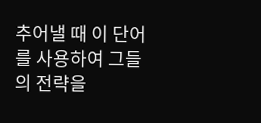추어낼 때 이 단어를 사용하여 그들의 전략을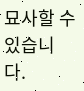묘사할 수 있습니다.